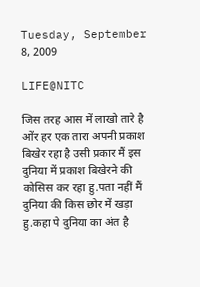Tuesday, September 8, 2009

LIFE@NITC

जिस तरह आस में लाखो तारे है ओंर हर एक तारा अपनी प्रकाश बिखेर रहा है उसी प्रकार मैं इस दुनिया में प्रकाश बिखेरने की कोसिस कर रहा हु.पता नहीं मैं दुनिया की किस छोर में खड़ा हु.कहा पे दुनिया का अंत है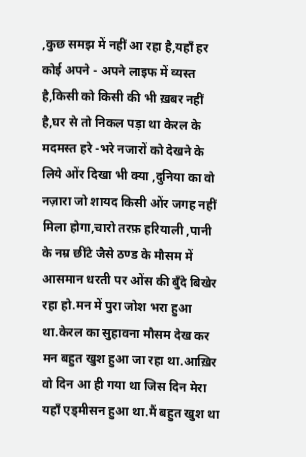,कुछ समझ में नहीं आ रहा है,यहाँ हर कोई अपने - अपने लाइफ में व्यस्त है,किसी को किसी की भी ख़बर नहीं है,घर से तो निकल पड़ा था केरल के मदमस्त हरे -भरे नजारों को देखने के लिये ओंर दिखा भी क्या ,दुनिया का वो नज़ारा जो शायद किसी ओंर जगह नहीं मिला होगा,चारो तरफ़ हरियाली ,पानी के नम्र छींटे जैसे ठण्ड के मौसम में आसमान धरती पर ओंस की बुँदे बिखेर रहा हो.मन में पुरा जोश भरा हुआ था.केरल का सुहावना मौसम देख कर मन बहुत खुश हुआ जा रहा था.आख़िर वो दिन आ ही गया था जिस दिन मेरा यहाँ एड्मीसन हुआ था.मैं बहुत खुश था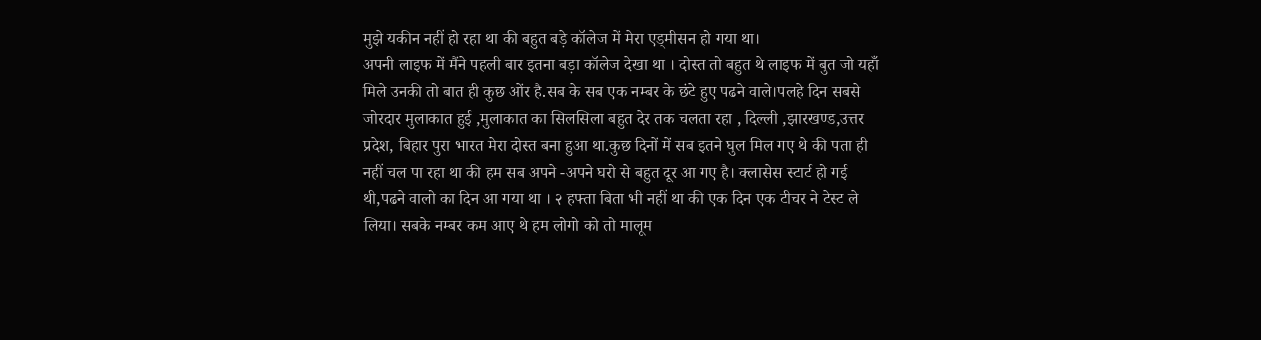मुझे यकीन नहीं हो रहा था की बहुत बड़े कॉलेज में मेरा एड्मीसन हो गया था।
अपनी लाइफ में मैंने पहली बार इतना बड़ा कॉलेज देखा था । दोस्त तो बहुत थे लाइफ में बुत जो यहाँ मिले उनकी तो बात ही कुछ ओंर है.सब के सब एक नम्बर के छंटे हुए पढने वाले।पलहे दिन सबसे जोरदार मुलाकात हुई ,मुलाकात का सिलसिला बहुत देर तक चलता रहा , दिल्ली ,झारखण्ड,उत्तर प्रदेश, बिहार पुरा भारत मेरा दोस्त बना हुआ था.कुछ दिनों में सब इतने घुल मिल गए थे की पता ही नहीं चल पा रहा था की हम सब अपने -अपने घरो से बहुत दूर आ गए है। क्लासेस स्टार्ट हो गई थी,पढने वालो का दिन आ गया था । २ हफ्ता बिता भी नहीं था की एक दिन एक टीचर ने टेस्ट ले लिया। सबके नम्बर कम आए थे हम लोगो को तो मालूम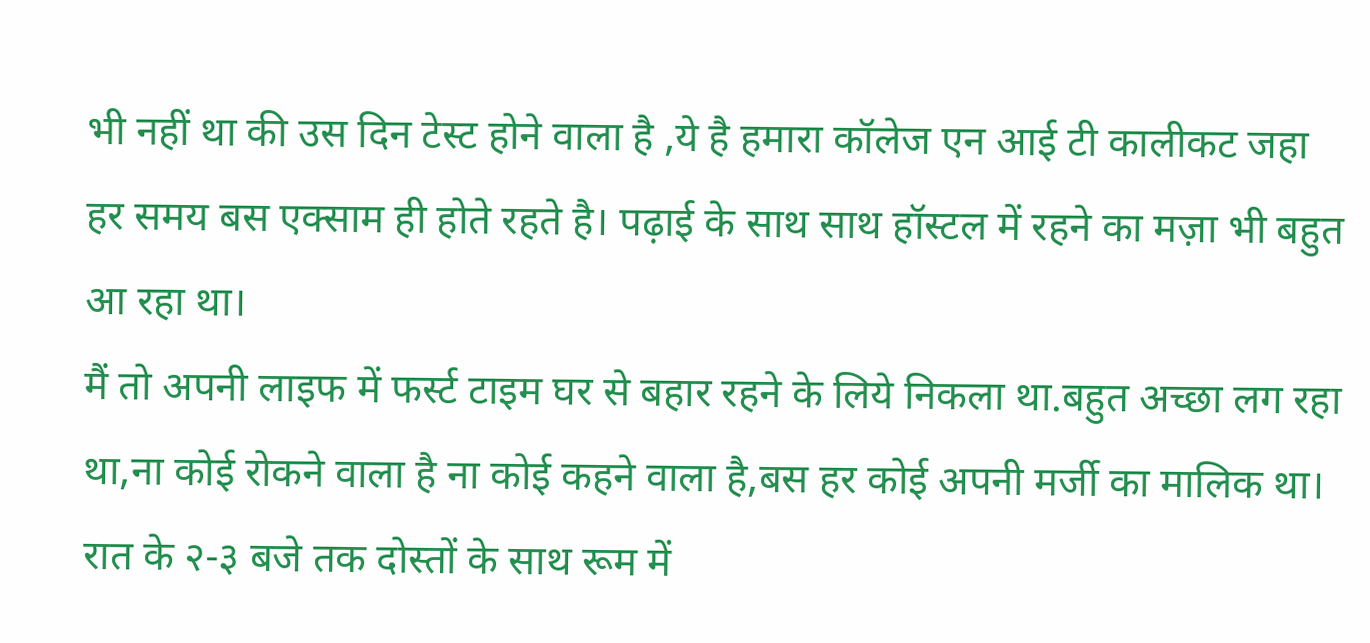भी नहीं था की उस दिन टेस्ट होने वाला है ,ये है हमारा कॉलेज एन आई टी कालीकट जहा हर समय बस एक्साम ही होते रहते है। पढ़ाई के साथ साथ हॉस्टल में रहने का मज़ा भी बहुत आ रहा था।
मैं तो अपनी लाइफ में फर्स्ट टाइम घर से बहार रहने के लिये निकला था.बहुत अच्छा लग रहा था,ना कोई रोकने वाला है ना कोई कहने वाला है,बस हर कोई अपनी मर्जी का मालिक था। रात के २-३ बजे तक दोस्तों के साथ रूम में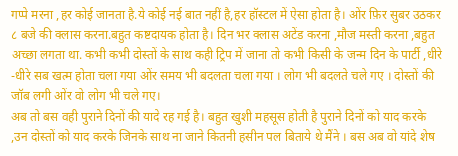गप्पे मरना ,हर कोई जानता है.ये कोई नई बात नहीं है,हर हॉस्टल में ऐसा होता है। ओंर फ़िर सुबर उठकर ८ बजे की क्लास करना.बहुत कष्टदायक होता है। दिन भर क्लास अटेंड करना ,मौज मस्ती करना ,बहुत अच्छा लगता था. कभी कभी दोस्तों के साथ कही ट्रिप में जाना तो कभी किसी के जन्म दिन के पार्टी ,धीरे -धीरे सब खत्म होता चला गया ओंर समय भी बदलता चला गया । लोग भी बदलते चले गए । दोस्तों की जॉब लगी ओंर वो लोग भी चले गए।
अब तो बस वही पुराने दिनों की यादे रह गई है। बहुत खुशी महसूस होती है पुराने दिनों को याद करके ,उन दोस्तों को याद करके जिनके साथ ना जाने कितनी हसीन पल बिताये थे मैंने । बस अब वो यांदे शेष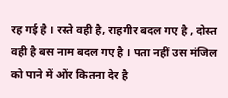रह गई है । रस्ते वही है, राहगीर बदल गए है , दोस्त वही है बस नाम बदल गए है । पता नहीं उस मंजिल को पाने में ओंर कितना देर है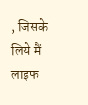, जिसके लिये मैं लाइफ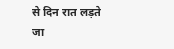से दिन रात लड़ते जा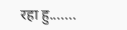रहा हु.......